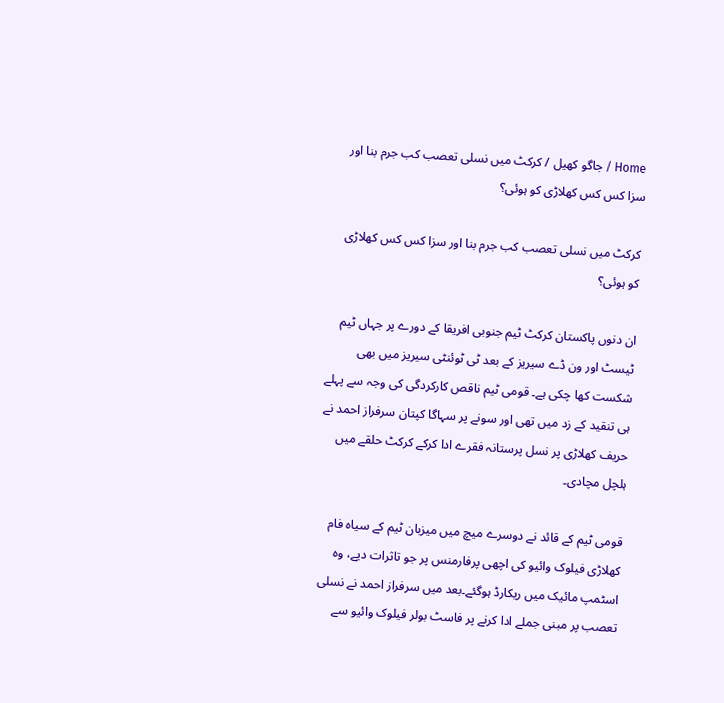Home / جاگو کھیل / کرکٹ میں نسلی تعصب کب جرم بنا اور سزا کس کس کھلاڑی کو ہوئی؟

کرکٹ میں نسلی تعصب کب جرم بنا اور سزا کس کس کھلاڑی کو ہوئی؟

ان دنوں پاکستان کرکٹ ٹیم جنوبی افریقا کے دورے پر جہاں ٹیم ٹیسٹ اور ون ڈے سیریز کے بعد ٹی ٹوئنٹی سیریز میں بھی شکست کھا چکی ہے۔ قومی ٹیم ناقص کارکردگی کی وجہ سے پہلے ہی تنقید کے زد میں تھی اور سونے پر سہاگا کپتان سرفراز احمد نے حریف کھلاڑی پر نسل پرستانہ فقرے ادا کرکے کرکٹ حلقے میں ہلچل مچادی۔

قومی ٹیم کے قائد نے دوسرے میچ میں میزبان ٹیم کے سیاہ فام کھلاڑی فیلوک وائیو کی اچھی پرفارمنس پر جو تاثرات دیے، وہ اسٹمپ مائیک میں ریکارڈ ہوگئے۔بعد میں سرفراز احمد نے نسلی تعصب پر مبنی جملے ادا کرنے پر فاسٹ بولر فیلوک وائیو سے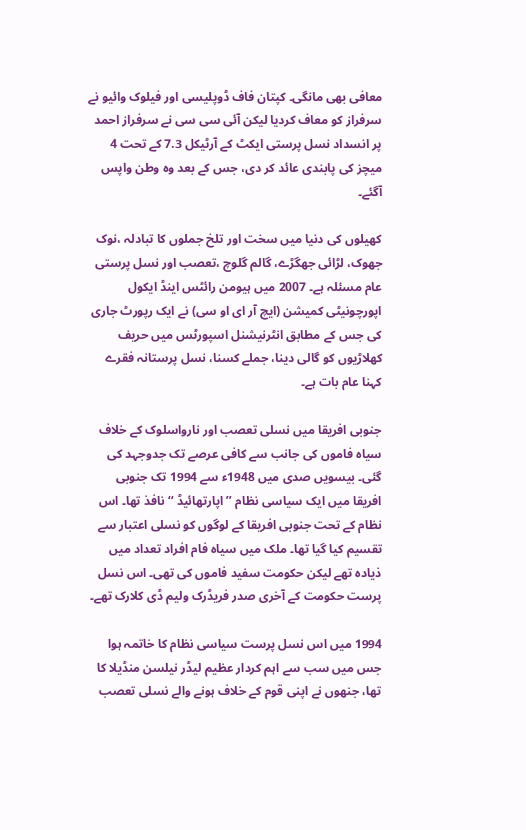معافی بھی مانگی۔ کپتان فاف ڈوپلیسی اور فیلوک وائیو نے سرفراز کو معاف کردیا لیکن آئی سی سی نے سرفراز احمد پر انسداد نسل پرستی ایکٹ کے آرٹیکل 7.3 کے تحت 4 میچز کی پابندی عائد کر دی، جس کے بعد وہ وطن واپس آگئے۔

کھیلوں کی دنیا میں سخت اور تلخ جملوں کا تبادلہ ،نوک جھوک، لڑائی جھگڑے، گالم گلوچ ،تعصب اور نسل پرستی عام مسئلہ ہے۔ 2007 میں ہیومن رائٹس اینڈ ایکول اپورچونیٹی کمیشن (ایچ آر ای او سی) نے ایک رپورٹ جاری کی جس کے مطابق انٹرنیشنل اسپورٹس میں حریف کھلاڑیوں کو گالی دینا، جملے کسنا، نسل پرستانہ فقرے کہنا عام بات ہے۔

جنوبی افریقا میں نسلی تعصب اور نارواسلوک کے خلاف سیاہ فاموں کی جانب سے کافی عرصے تک جدوجہد کی گئی۔ بیسویں صدی میں 1948ء سے 1994 تک جنوبی افریقا میں ایک سیاسی نظام ’’اپارتھائیڈ ‘‘ نافذ تھا۔ اس نظام کے تحت جنوبی افریقا کے لوگوں کو نسلی اعتبار سے تقسیم کیا گیا تھا۔ ملک میں سیاہ فام افراد تعداد میں ذیادہ تھے لیکن حکومت سفید فاموں کی تھی۔ اس نسل پرست حکومت کے آخری صدر فریڈرک ولیم ڈی کلارک تھے۔

1994 میں اس نسل پرست سیاسی نظام کا خاتمہ ہوا جس میں سب سے اہم کردار عظیم لیڈر نیلسن منڈیلا کا تھا، جنھوں نے اپنی قوم کے خلاف ہونے والے نسلی تعصب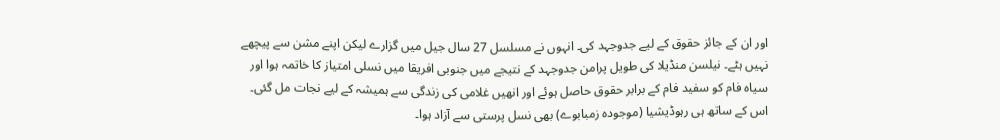اور ان کے جائز حقوق کے لیے جدوجہد کی۔ انہوں نے مسلسل 27 سال جیل میں گزارے لیکن اپنے مشن سے پیچھے نہیں ہٹے۔ نیلسن منڈیلا کی طویل پرامن جدوجہد کے نتیجے میں جنوبی افریقا میں نسلی امتیاز کا خاتمہ ہوا اور سیاہ فام کو سفید فام کے برابر حقوق حاصل ہوئے اور انھیں غلامی کی زندگی سے ہمیشہ کے لیے نجات مل گئی۔ اس کے ساتھ ہی رہوڈیشیا (موجودہ زمبابوے) بھی نسل پرستی سے آزاد ہوا۔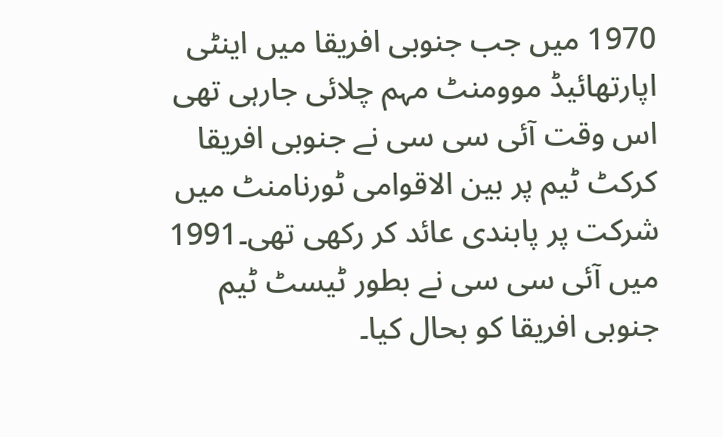1970 میں جب جنوبی افریقا میں اینٹی اپارتھائیڈ موومنٹ مہم چلائی جارہی تھی اس وقت آئی سی سی نے جنوبی افریقا کرکٹ ٹیم پر بین الاقوامی ٹورنامنٹ میں شرکت پر پابندی عائد کر رکھی تھی۔1991 میں آئی سی سی نے بطور ٹیسٹ ٹیم جنوبی افریقا کو بحال کیا۔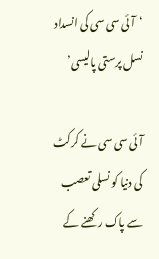‘آئی سی سی کی انسداد نسل پرستی پالیسی’

آئی سی سی نے کرکٹ کی دنیا کو نسلی تعصب سے پاک رکھنے کے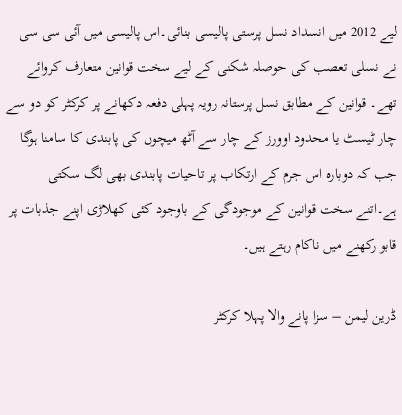لیے 2012 میں انسداد نسل پرستی پالیسی بنائی۔اس پالیسی میں آئی سی سی نے نسلی تعصب کی حوصلہ شکنی کے لیے سخت قوانین متعارف کروائے تھے۔ قوانین کے مطابق نسل پرستانہ رویہ پہلی دفعہ دکھانے پر کرکٹر کو دو سے چار ٹیسٹ یا محدود اوورز کے چار سے آٹھ میچوں کی پابندی کا سامنا ہوگا جب کہ دوبارہ اس جرم کے ارتکاب پر تاحیات پابندی بھی لگ سکتی ہے۔اتنے سخت قوانین کے موجودگی کے باوجود کئی کھلاڑی اپنے جذبات پر قابو رکھنے میں ناکام رہتے ہیں۔

ڈرین لیمن – سزا پانے والا پہلا کرکٹر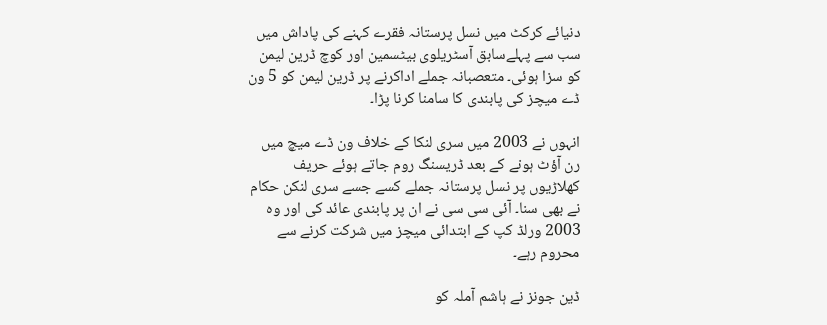دنیائے کرکٹ میں نسل پرستانہ فقرے کہنے کی پاداش میں سب سے پہلےسابق آسٹریلوی بیٹسمین اور کوچ ڈرین لیمن کو سزا ہوئی۔ متعصبانہ جملے اداکرنے پر ڈرین لیمن کو 5 ون ڈے میچز کی پابندی کا سامنا کرنا پڑا۔

انہوں نے 2003 میں سری لنکا کے خلاف ون ڈے میچ میں رن آؤٹ ہونے کے بعد ڈریسنگ روم جاتے ہوئے حریف کھلاڑیوں پر نسل پرستانہ جملے کسے جسے سری لنکن حکام نے بھی سنا۔ آئی سی سی نے ان پر پابندی عائد کی اور وہ 2003 ورلڈ کپ کے ابتدائی میچز میں شرکت کرنے سے محروم رہے۔

ڈین جونز نے ہاشم آملہ کو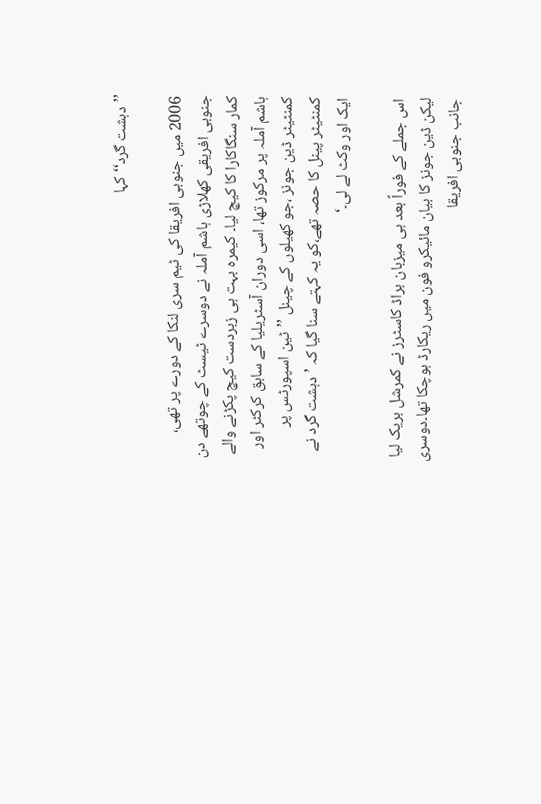’’دہشت گرد‘‘ کہا

2006 میں جنوبی افریقا کی ٹیم سری لنکا کے دورے پر تھی، جنوبی افریقی کھلاڑی ہاشم آملہ نے دوسرے ٹیسٹ کے چوتھے دن کمار سنگاکارا کا کیچ لیا۔ کیمرہ بہت ہی زبردست کیچ پکڑنے والے ہاشم آملہ پر مرکوز تھا، اسی دوران آسٹریلیا کے سابق کرکٹر اور کمنٹیٹر ڈین جونز ،جو کھیلوں کے چینل ’’ٹین اسپورٹس پر کمنٹیٹر پینل کا حصہ تھے،کو یہ کہتے سنا گیا کہ ’دہشت گرد نے ایک اور وکٹ لے لی۔‘

اس جملے کے فوراً بعد ہی میزبان براڈ کاسٹرز نے کمرشل بریک لیا لیکن ڈین جونز کا بیان مائیکرو فون میں ریکارڈ ہوچکا تھا۔دوسری جانب جنوبی افریقا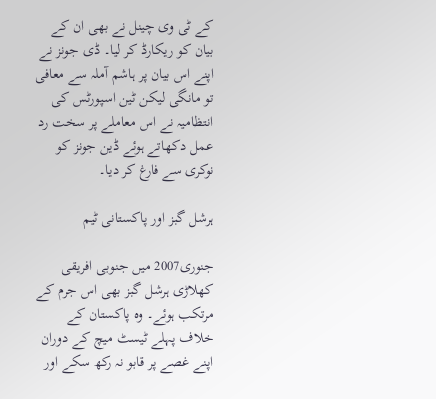کے ٹی وی چینل نے بھی ان کے بیان کو ریکارڈ کر لیا۔ ڈی جونز نے اپنے اس بیان پر ہاشم آملہ سے معافی تو مانگی لیکن ٹین اسپورٹس کی انتظامیہ نے اس معاملے پر سخت رد عمل دکھاتے ہوئے ڈین جونز کو نوکری سے فارغ کر دیا۔

ہرشل گبز اور پاکستانی ٹیم

جنوری2007 میں جنوبی افریقی کھلاڑی ہرشل گبز بھی اس جرم کے مرتکب ہوئے۔ وہ پاکستان کے خلاف پہلے ٹیسٹ میچ کے دوران اپنے غصے پر قابو نہ رکھ سکے اور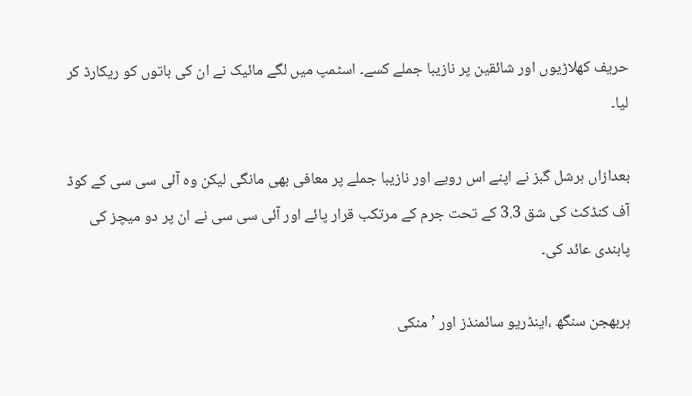حریف کھلاڑیوں اور شائقین پر نازیبا جملے کسے۔ اسٹمپ میں لگے مائیک نے ان کی باتوں کو ریکارڈ کر لیا۔

بعدازاں ہرشل گبز نے اپنے اس رویے اور نازیبا جملے پر معافی بھی مانگی لیکن وہ آئی سی سی کے کوڈ آف کنڈکٹ کی شق 3.3 کے تحت جرم کے مرتکب قرار پائے اور آئی سی سی نے ان پر دو میچز کی پابندی عائد کی۔

ہربھجن سنگھ ،اینڈریو سائمنذز اور ’منکی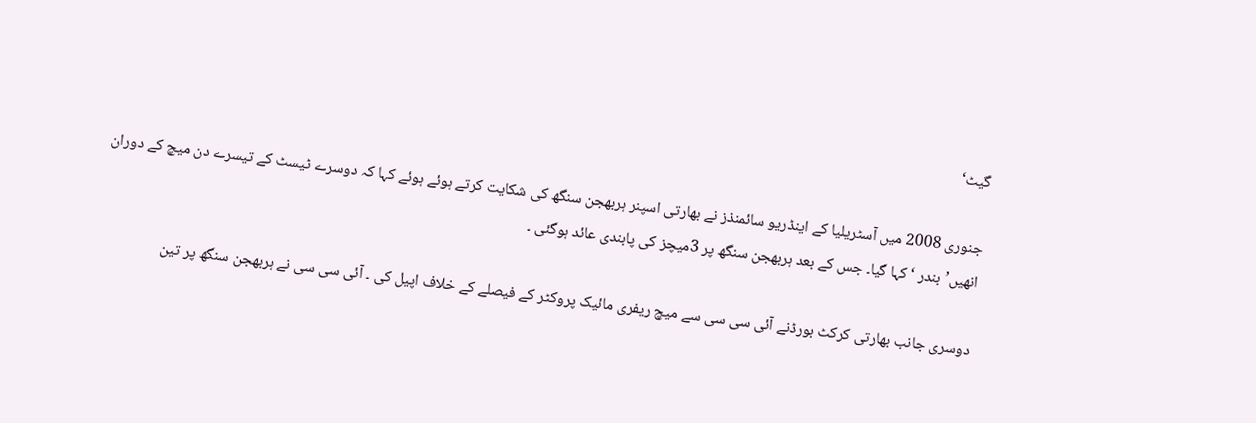گیٹ‘

جنوری 2008 میں آسٹریلیا کے اینڈریو سائمنذز نے بھارتی اسپنر ہربھجن سنگھ کی شکایت کرتے ہوئے ہوئے کہا کہ دوسرے ٹیسٹ کے تیسرے دن میچ کے دوران انھیں’بندر ‘ کہا گیا۔ جس کے بعد ہربھجن سنگھ پر 3میچز کی پابندی عائد ہوگئی ۔

دوسری جانب بھارتی کرکٹ بورڈنے آئی سی سی سے میچ ریفری مائیک پروکٹر کے فیصلے کے خلاف اپیل کی ۔ آئی سی سی نے ہربھجن سنگھ پر تین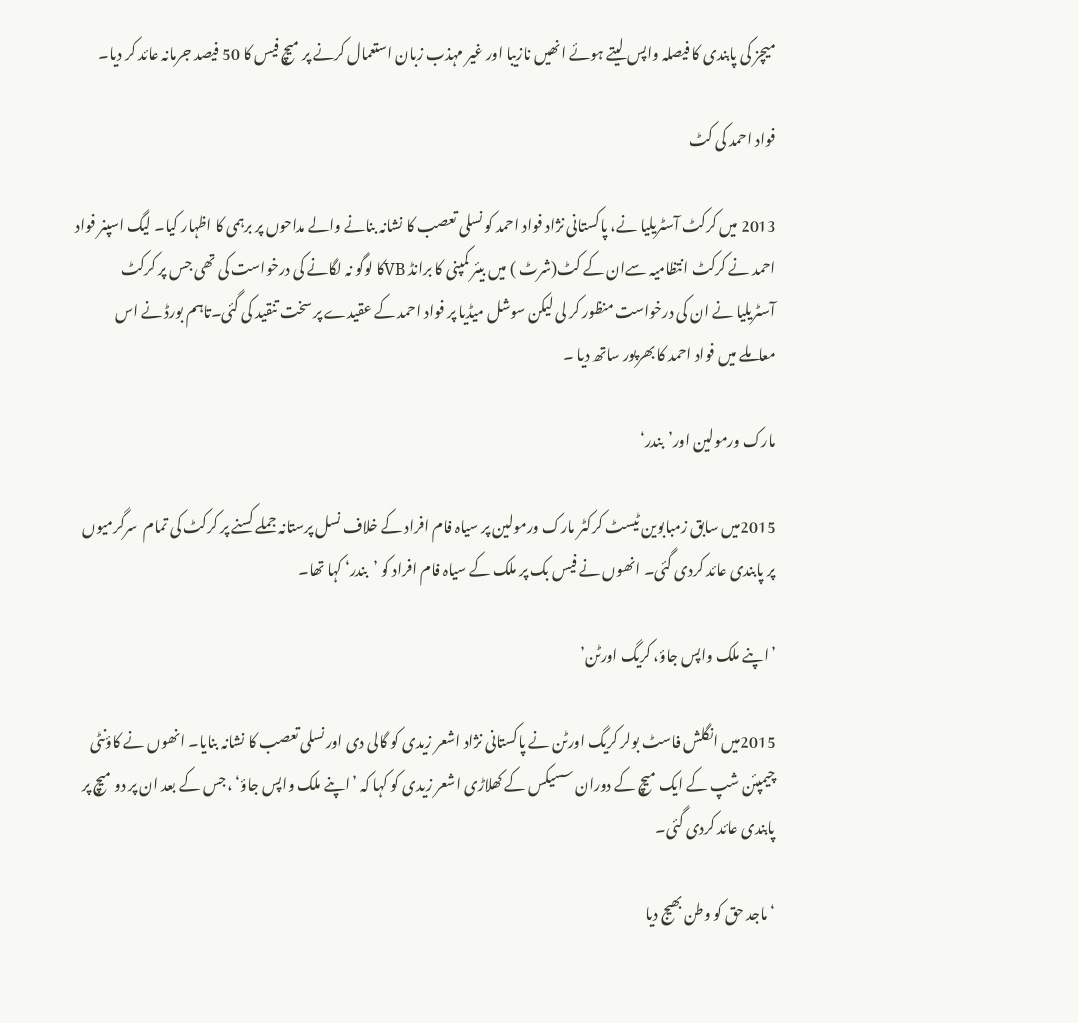میچز کی پابندی کا فیصلہ واپس لیتے ہوئے انھیں نازیبا اور غیر مہذب زبان استعمال کرنے پر میچ فیس کا 50 فیصد جرمانہ عائد کر دیا۔

فواد احمد کی کٹ

2013 میں کرکٹ آسٹریلیا نے، پاکستانی نژاد فواد احمد کو نسلی تعصب کا نشانہ بنانے والے مداحوں پر برہمی کا اظہار کیا۔ لیگ اسپنر فواد احمد نے کرکٹ انتظامیہ سےان کے کٹ(شرٹ ) میں بیئر کمپنی کا برانڈ VBکا لوگو نہ لگانے کی درخواست کی تھی جس پر کرکٹ آسٹریلیا نے ان کی درخواست منظور کر لی لیکن سوشل میڈیا پر فواد احمد کے عقیدے پر سخت تنقید کی گئی۔تاہم بورڈ نے اس معاملے میں فواد احمد کا بھرپور ساتھ دیا ۔

مارک ورمولین اور’بندر‘

2015میں سابق زمبابوین ٹیسٹ کرکٹر مارک ورمولین پر سیاہ فام افراد کے خلاف نسل پرستانہ جملے کسنے پر کرکٹ کی تمام  سرگرمیوں پر پابندی عائد کردی گئی۔ انھوں نے فیس بک پر ملک کے سیاہ فام افراد کو ’بندر‘ کہا تھا۔

’اپنے ملک واپس جاؤ، کریگ اورٹن’

2015میں انگلش فاسٹ بولر کریگ اورٹن نے پاکستانی نژاد اشعر زیدی کو گالی دی اور نسلی تعصب کا نشانہ بنایا۔ انھوں نے کاؤنٹی چیمپئن شپ کے ایک میچ کے دوران سسیکس کے کھلاڑی اشعر زیدی کو کہا کہ ’اپنے ملک واپس جاؤ‘ ،جس کے بعد ان پر دو میچ پر پابندی عائد کردی گئی۔

‘ماجد حق کو وطن بھیج دیا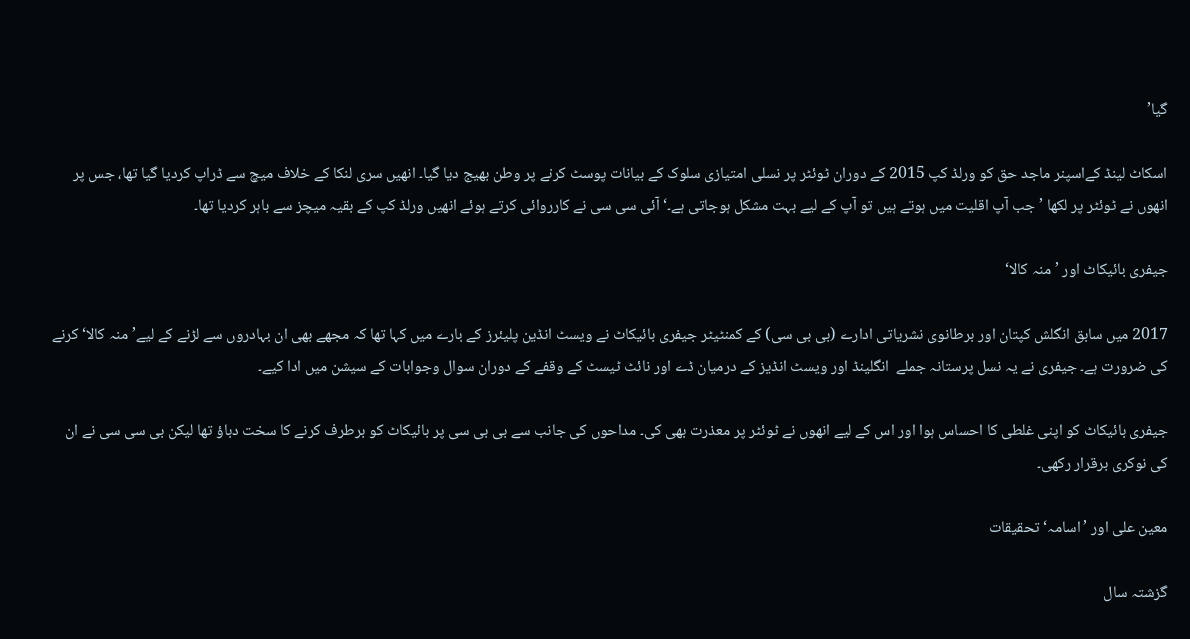گیا’

اسکاٹ لینڈ کےاسپنر ماجد حق کو ورلڈ کپ 2015 کے دوران ٹوئٹر پر نسلی امتیازی سلوک کے بیانات پوسٹ کرنے پر وطن بھیج دیا گیا۔ انھیں سری لنکا کے خلاف میچ سے ڈراپ کردیا گیا تھا، جس پر انھوں نے ٹوئٹر پر لکھا ’جب آپ اقلیت میں ہوتے ہیں تو آپ کے لیے بہت مشکل ہوجاتی ہے۔‘ آئی سی سی نے کارروائی کرتے ہوئے انھیں ورلڈ کپ کے بقیہ میچز سے باہر کردیا تھا۔

جیفری بائیکاٹ اور ’منہ کالا‘

2017 میں سابق انگلش کپتان اور برطانوی نشریاتی ادارے (بی بی سی) کے کمنٹیٹر جیفری بائیکاٹ نے ویسٹ انڈین پلیئرز کے بارے میں کہا تھا کہ مجھے بھی ان بہادروں سے لڑنے کے لیے’منہ کالا‘ کرنے کی ضرورت ہے۔ جیفری نے یہ نسل پرستانہ جملے  انگلینڈ اور ویسٹ انڈیز کے درمیان ڈے اور نائٹ ٹیسٹ کے وقفے کے دوران سوال وجوابات کے سیشن میں ادا کیے۔

جیفری بائیکاٹ کو اپنی غلطی کا احساس ہوا اور اس کے لیے انھوں نے ٹوئٹر پر معذرت بھی کی۔ مداحوں کی جانب سے بی بی سی پر بائیکاٹ کو برطرف کرنے کا سخت دباؤ تھا لیکن بی سی سی نے ان کی نوکری برقرار رکھی۔

معین علی اور ’اسامہ‘ تحقیقات

گزشتہ سال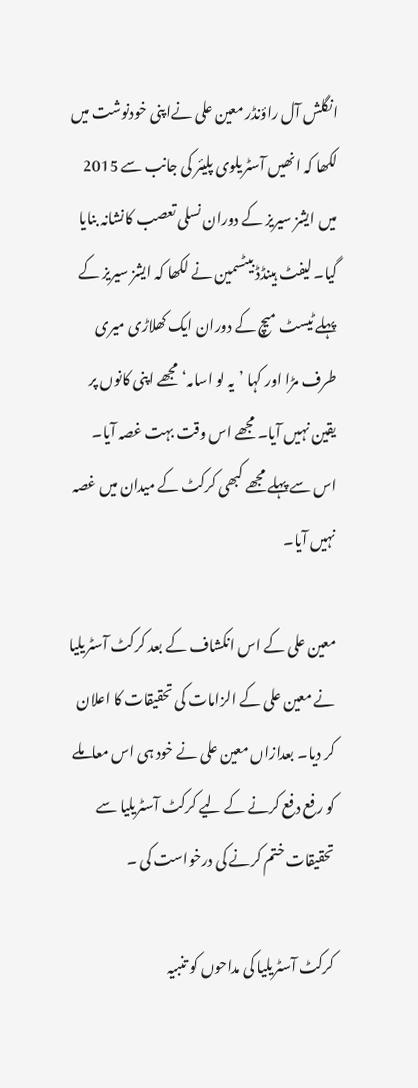انگلش آل راؤنڈر معین علی نےاپنی خودنوشت میں لکھا کہ انھیں آسٹریلوی پلیئر کی جانب سے 2015 میں ایشز سیریز کے دوران نسلی تعصب کانشانہ بنایا گیا۔ لیفٹ ہینڈڈ بیٹسمین نے لکھا کہ ایشز سیریز کے پہلے ٹیسٹ میچ کے دوران ایک کھلاڑی میری طرف مڑا اور کہا ’یہ لو اسامہ‘مجھے اپنی کانوں پر یقین نہیں آیا۔ مجھے اس وقت بہت غصہ آیا۔ اس سے پہلے مجھے کبھی کرکٹ کے میدان میں غصہ نہیں آیا۔

معین علی کے اس انکشاف کے بعد کرکٹ آسٹریلیا نے معین علی کے الزامات کی تحقیقات کا اعلان کر دیا۔ بعدازاں معین علی نے خود ہی اس معاملے کو رفع دفع کرنے کے لیے کرکٹ آسٹریلیا سے تحقیقات ختم کرنے کی درخواست کی ۔

کرکٹ آسٹریلیا کی مداحوں کو تنبیہ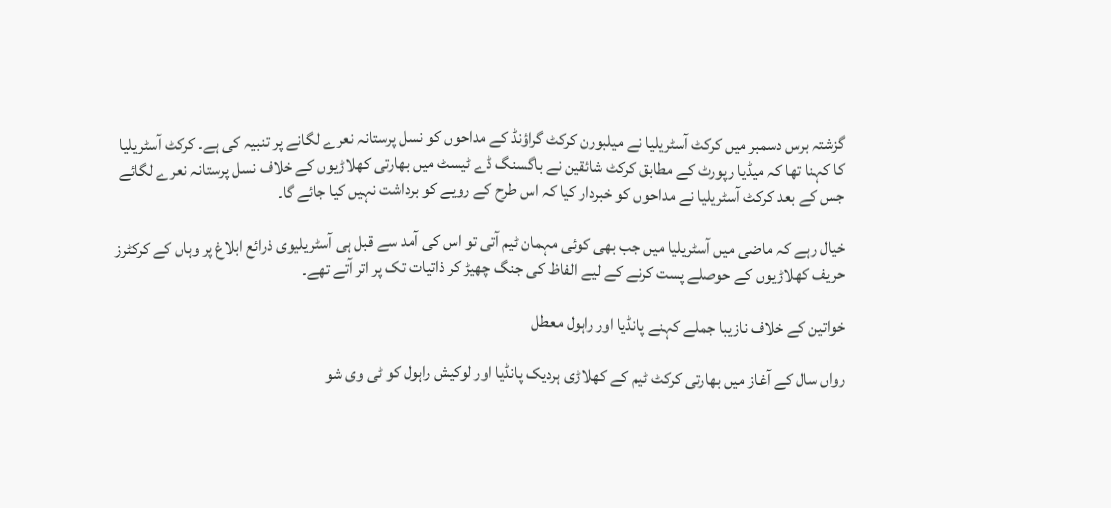گزشتہ برس دسمبر میں کرکٹ آسٹریلیا نے میلبورن کرکٹ گراؤنڈ کے مداحوں کو نسل پرستانہ نعرے لگانے پر تنبیہ کی ہے۔ کرکٹ آسٹریلیا کا کہنا تھا کہ میڈیا رپورٹ کے مطابق کرکٹ شائقین نے باگسنگ ڈے ٹیسٹ میں بھارتی کھلاڑیوں کے خلاف نسل پرستانہ نعرے لگائے جس کے بعد کرکٹ آسٹریلیا نے مداحوں کو خبردار کیا کہ اس طرح کے رویے کو برداشت نہیں کیا جائے گا۔

خیال رہے کہ ماضی میں آسٹریلیا میں جب بھی کوئی مہمان ٹیم آتی تو اس کی آمد سے قبل ہی آسٹریلیوی ذرائع ابلاغ پر وہاں کے کرکٹرز حریف کھلاڑیوں کے حوصلے پست کرنے کے لیے الفاظ کی جنگ چھیڑ کر ذاتیات تک پر اتر آتے تھے۔

خواتین کے خلاف نازیبا جملے کہنے پانڈیا اور راہول معطل

رواں سال کے آغاز میں بھارتی کرکٹ ٹیم کے کھلاڑی ہردیک پانڈیا اور لوکیش راہول کو ٹی وی شو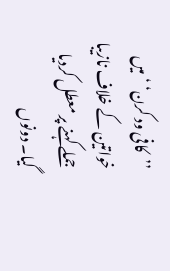’’کافی ود کرن‘ ‘میں خواتین کے خلاف نازیبا جملے کہنے پر معطل کردیا گیا۔ دونوں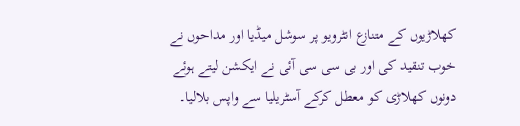کھلاڑیوں کے متنازع انٹرویو پر سوشل میڈیا اور مداحوں نے خوب تنقید کی اور بی سی سی آئی نے ایکشن لیتے ہوئے دونوں کھلاڑی کو معطل کرکے آسٹریلیا سے واپس بلالیا۔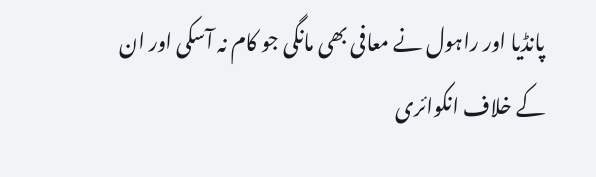پانڈیا اور راہول نے معافی بھی مانگی جو کام نہ آسکی اور ان کے خلاف انکوائری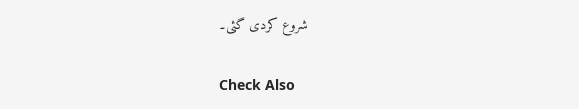شروع کردی گئی۔

Check Also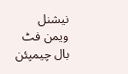نیشنل ویمن فٹ بال چیمپئن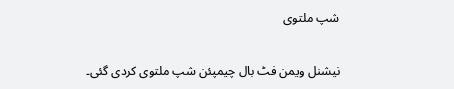شپ ملتوی

نیشنل ویمن فٹ بال چیمپئن شپ ملتوی کردی گئی۔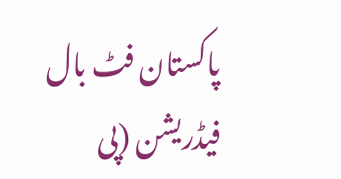پاکستان فٹ بال فیڈریشن (پی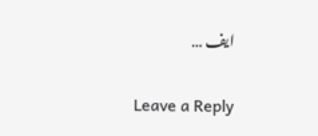ایف …

Leave a Reply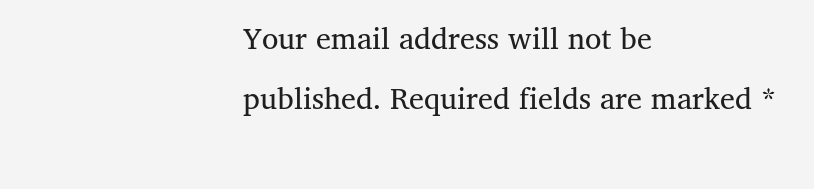Your email address will not be published. Required fields are marked *